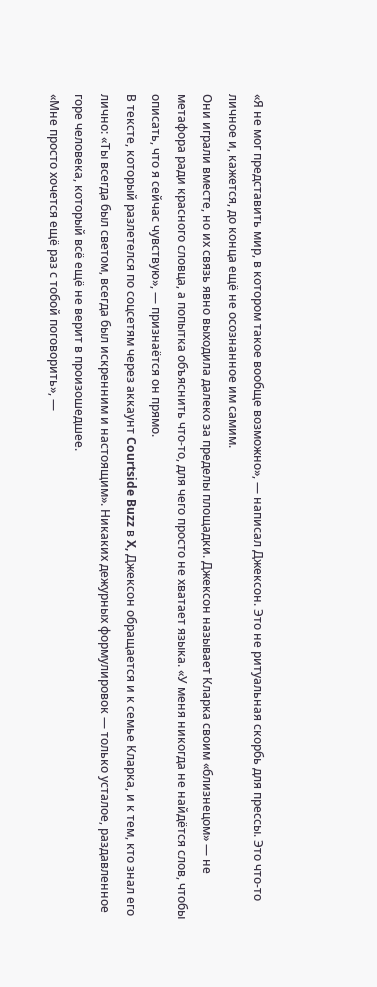«Я не мог представить мир, в котором такое вообще возможно», — написал Джексон. Это не ритуальная скорбь для прессы. Это что-то личное и, кажется, до конца ещё не осознанное им самим.
Они играли вместе, но их связь явно выходила далеко за пределы площадки. Джексон называет Кларка своим «близнецом» — не метафора ради красного словца, а попытка объяснить что-то, для чего просто не хватает языка. «У меня никогда не найдётся слов, чтобы описать, что я сейчас чувствую», — признаётся он прямо.
В тексте, который разлетелся по соцсетям через аккаунт Courtside Buzz в X, Джексон обращается и к семье Кларка, и к тем, кто знал его лично: «Ты всегда был светом, всегда был искренним и настоящим». Никаких дежурных формулировок — только усталое, раздавленное горе человека, который всё ещё не верит в произошедшее.
«Мне просто хочется ещё раз с тобой поговорить», —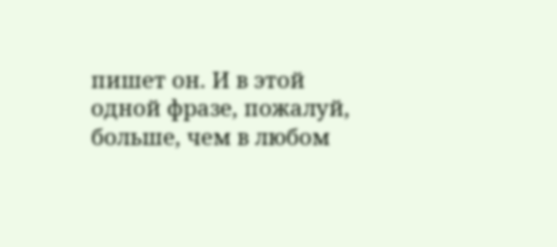пишет он. И в этой одной фразе, пожалуй, больше, чем в любом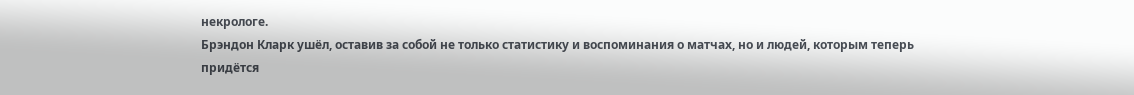некрологе.
Брэндон Кларк ушёл, оставив за собой не только статистику и воспоминания о матчах, но и людей, которым теперь придётся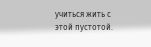учиться жить с этой пустотой.